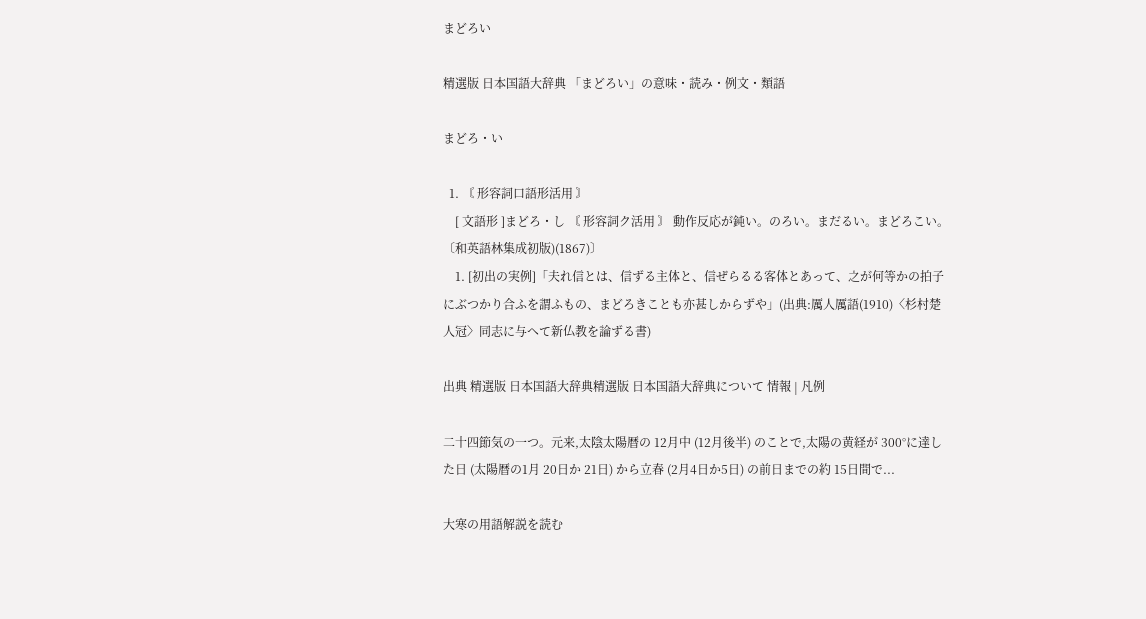まどろい

精選版 日本国語大辞典 「まどろい」の意味・読み・例文・類語

まどろ・い

  1. 〘 形容詞口語形活用 〙
    [ 文語形 ]まどろ・し 〘 形容詞ク活用 〙 動作反応が鈍い。のろい。まだるい。まどろこい。〔和英語林集成初版)(1867)〕
    1. [初出の実例]「夫れ信とは、信ずる主体と、信ぜらるる客体とあって、之が何等かの拍子にぶつかり合ふを謂ふもの、まどろきことも亦甚しからずや」(出典:厲人厲語(1910)〈杉村楚人冠〉同志に与へて新仏教を論ずる書)

出典 精選版 日本国語大辞典精選版 日本国語大辞典について 情報 | 凡例

二十四節気の一つ。元来,太陰太陽暦の 12月中 (12月後半) のことで,太陽の黄経が 300°に達した日 (太陽暦の1月 20日か 21日) から立春 (2月4日か5日) の前日までの約 15日間で...

大寒の用語解説を読む